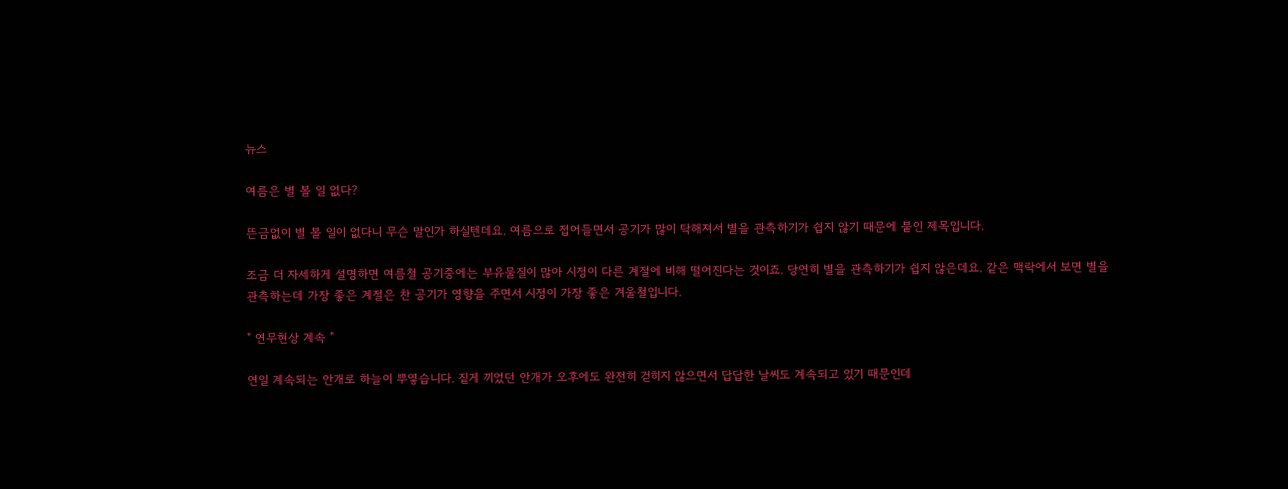뉴스

여름은 별 볼 일 없다?

뜬금없이 별 볼 일이 없다니 무슨 말인가 하실텐데요. 여름으로 접어들면서 공기가 많이 탁해져서 별을 관측하기가 쉽지 않기 때문에 붙인 제목입니다.

조금 더 자세하게 설명하면 여름철 공기중에는 부유물질이 많아 시정이 다른 계절에 비해 떨어진다는 것이죠. 당연히 별을 관측하기가 쉽지 않은데요. 같은 맥락에서 보면 별을 관측하는데 가장 좋은 계절은 찬 공기가 영향을 주면서 시정이 가장 좋은 겨울철입니다.

" 연무현상 계속 "

연일 계속되는 안개로 하늘이 뿌옇습니다. 짙게 끼었던 안개가 오후에도 완전히 걷히지 않으면서 답답한 날씨도 계속되고 있기 때문인데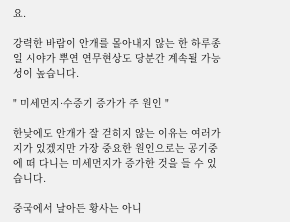요.

강력한 바람이 안개를 몰아내지 않는 한 하루종일 시야가 뿌연 연무현상도 당분간 계속될 가능성이 높습니다.

" 미세먼지·수증기 증가가 주 원인 "

한낮에도 안개가 잘 걷히지 않는 이유는 여러가지가 있겠지만 가장 중요한 원인으로는 공기중에 떠 다니는 미세먼지가 증가한 것을 들 수 있습니다.

중국에서 날아든 황사는 아니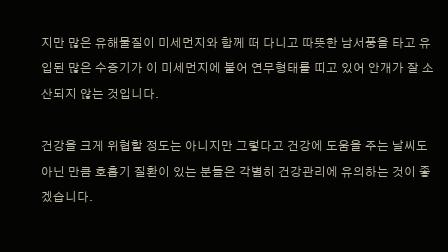지만 많은 유해물질이 미세먼지와 함께 떠 다니고 따뜻한 남서풍을 타고 유입된 많은 수증기가 이 미세먼지에 붙어 연무형태를 띠고 있어 안개가 잘 소산되지 않는 것입니다.

건강을 크게 위협할 정도는 아니지만 그렇다고 건강에 도움을 주는 날씨도 아닌 만큼 호흡기 질환이 있는 분들은 각별히 건강관리에 유의하는 것이 좋겠습니다.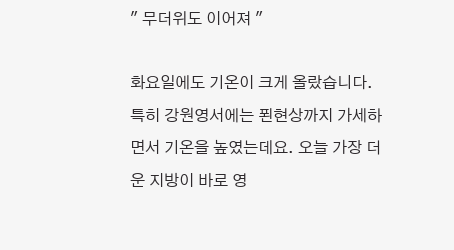" 무더위도 이어져 "

화요일에도 기온이 크게 올랐습니다. 특히 강원영서에는 푄현상까지 가세하면서 기온을 높였는데요. 오늘 가장 더운 지방이 바로 영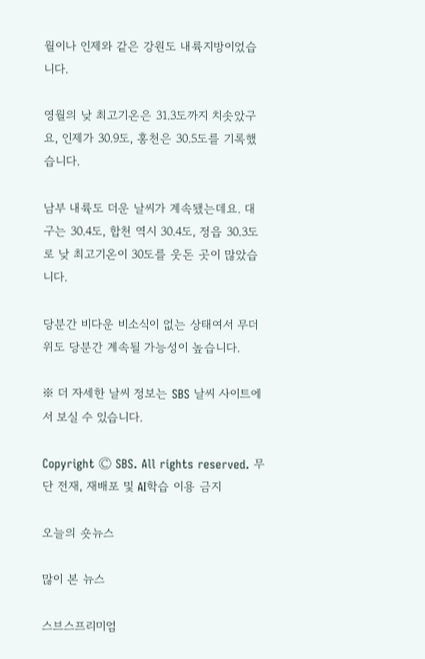월이나 인제와 같은 강원도 내륙지방이었습니다.

영월의 낮 최고기온은 31.3도까지 치솟았구요, 인제가 30.9도, 홍천은 30.5도를 기록했습니다.

남부 내륙도 더운 날씨가 계속됐는데요. 대구는 30.4도, 합천 역시 30.4도, 정읍 30.3도로 낮 최고기온이 30도를 웃돈 곳이 많았습니다.

당분간 비다운 비소식이 없는 상태여서 무더위도 당분간 계속될 가능성이 높습니다.

※ 더 자세한 날씨 정보는 SBS 날씨 사이트에서 보실 수 있습니다.

Copyright Ⓒ SBS. All rights reserved. 무단 전재, 재배포 및 AI학습 이용 금지

오늘의 숏뉴스

많이 본 뉴스

스브스프리미엄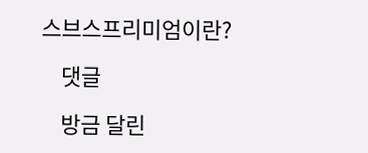스브스프리미엄이란?

    댓글

    방금 달린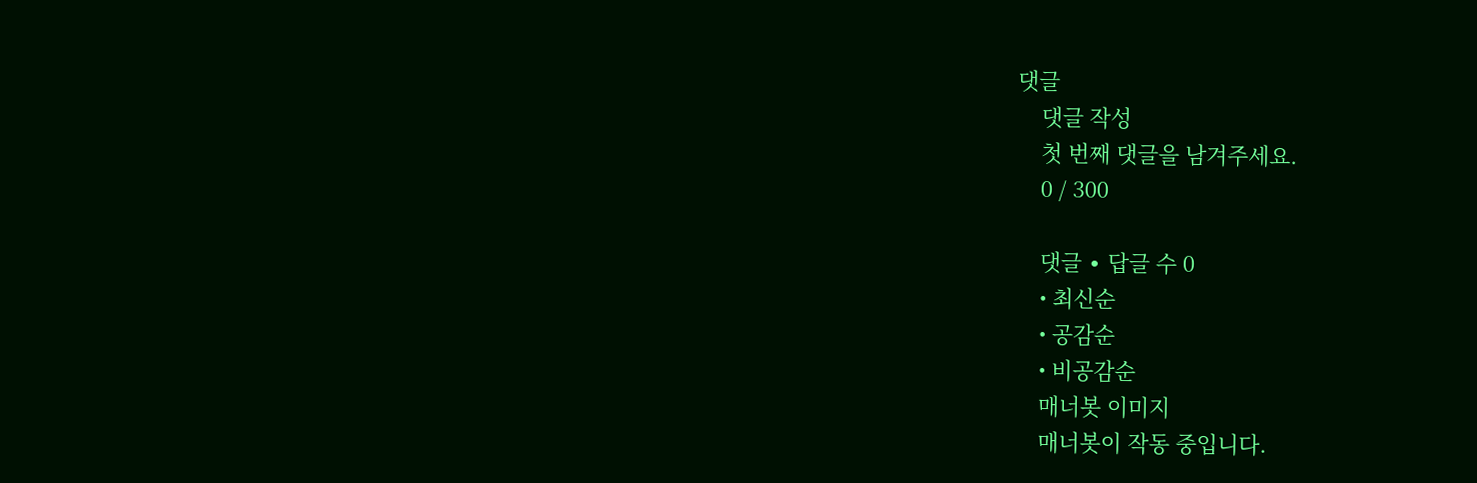댓글
    댓글 작성
    첫 번째 댓글을 남겨주세요.
    0 / 300

    댓글 ∙ 답글 수 0
    • 최신순
    • 공감순
    • 비공감순
    매너봇 이미지
    매너봇이 작동 중입니다.